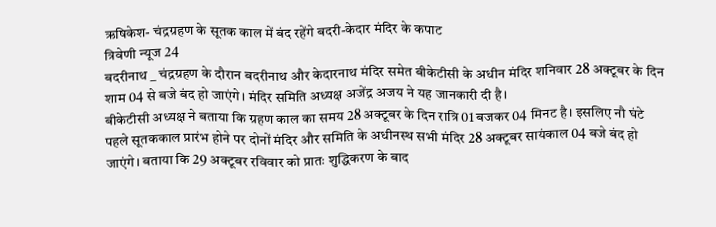ऋषिकेश- चंद्रग्रहण के सूतक काल में बंद रहेंगे बदरी-केदार मंदिर के कपाट
त्रिवेणी न्यूज 24
बदरीनाथ _ चंद्रग्रहण के दौरान बदरीनाथ और केदारनाथ मंदिर समेत बीकेटीसी के अधीन मंदिर शनिवार 28 अक्टूबर के दिन शाम 04 से बजे बंद हो जाएंगे। मंदिर समिति अध्यक्ष अजेंद्र अजय ने यह जानकारी दी है।
बीकेटीसी अध्यक्ष ने बताया कि ग्रहण काल का समय 28 अक्टूबर के दिन रात्रि 01 बजकर 04 मिनट है। इसलिए नौ घंटे पहले सूतककाल प्रारंभ होने पर दोनों मंदिर और समिति के अधीनस्थ सभी मंदिर 28 अक्टूबर सायंकाल 04 बजे बंद हो जाएंगे। बताया कि 29 अक्टूबर रविवार को प्रातः शुद्धिकरण के बाद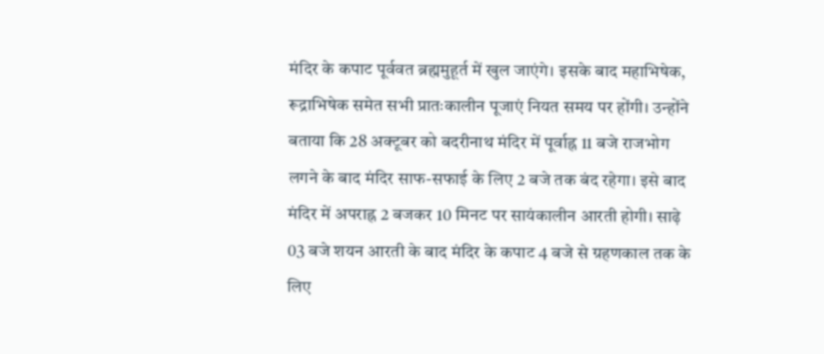मंदिर के कपाट पूर्ववत ब्रह्ममुहूर्त में खुल जाएंगे। इसके बाद महाभिषेक, रूद्राभिषेक समेत सभी प्रातःकालीन पूजाएं नियत समय पर होंगी। उन्होंने बताया कि 28 अक्टूबर को बदरीनाथ मंदिर में पूर्वाह्न 11 बजे राजभोग लगने के बाद मंदिर साफ-सफाई के लिए 2 बजे तक बंद रहेगा। इसे बाद मंदिर में अपराह्न 2 बजकर 10 मिनट पर सायंकालीन आरती होगी। साढ़े 03 बजे शयन आरती के बाद मंदिर के कपाट 4 बजे से ग्रहणकाल तक के लिए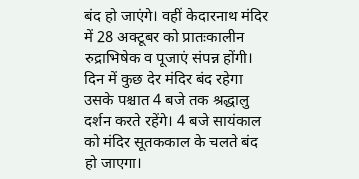बंद हो जाएंगे। वहीं केदारनाथ मंदिर में 28 अक्टूबर को प्रातःकालीन रुद्राभिषेक व पूजाएं संपन्न होंगी।
दिन में कुछ देर मंदिर बंद रहेगा उसके पश्चात 4 बजे तक श्रद्धालु दर्शन करते रहेंगे। 4 बजे सायंकाल को मंदिर सूतककाल के चलते बंद हो जाएगा।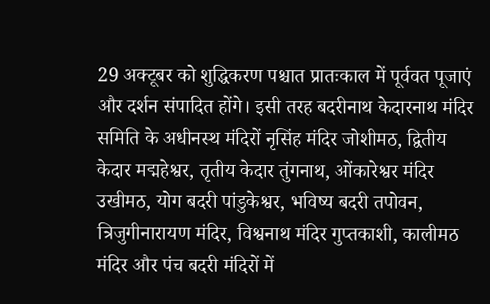29 अक्टूबर को शुद्धिकरण पश्चात प्रातःकाल में पूर्ववत पूजाएं और दर्शन संपादित होंगे। इसी तरह बदरीनाथ केदारनाथ मंदिर समिति के अधीनस्थ मंदिरों नृसिंह मंदिर जोशीमठ, द्वितीय केदार मद्महेश्वर, तृतीय केदार तुंगनाथ, ओंकारेश्वर मंदिर उखीमठ, योग बदरी पांडुकेश्वर, भविष्य बदरी तपोवन, त्रिजुगीनारायण मंदिर, विश्वनाथ मंदिर गुप्तकाशी, कालीमठ मंदिर और पंच बदरी मंदिरों में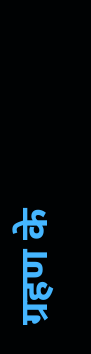ग्रहण के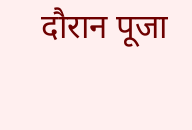दौरान पूजा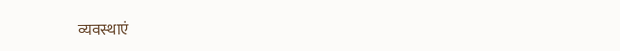व्यवस्थाएं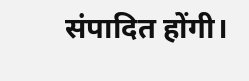संपादित होंगी।